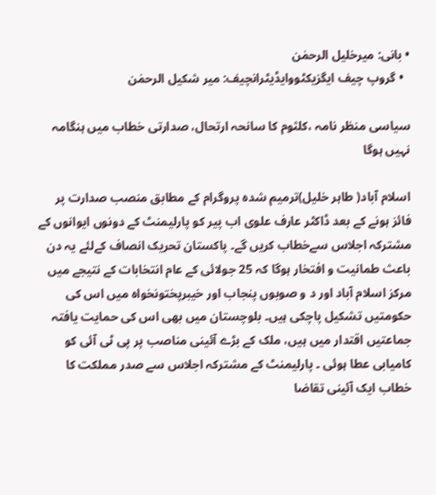• بانی: میرخلیل الرحمٰن
  • گروپ چیف ایگزیکٹووایڈیٹرانچیف: میر شکیل الرحمٰن

سیاسی منظر نامہ ،کلثوم کا سانحہ ارتحال، صدارتی خطاب میں ہنگامہ نہیں ہوگا

اسلام آباد( طاہر خلیل)ترمیم شدہ پروگرام کے مطابق منصب صدارت پر فائز ہونے کے بعد ڈاکٹر عارف علوی اب پیر کو پارلیمنٹ کے دونوں ایوانوں کے مشترکہ اجلاس سےخطاب کریں گے۔ پاکستان تحریک انصاف کےلئے یہ دن باعث طمانیت و افتخار ہوگا کہ 25 جولائی کے عام انتخابات کے نتیجے میں مرکز اسلام آباد اور د و صوبوں پنجاب اور خیبرپختونخواہ میں اس کی حکومتیں تشکیل پاچکی ہیں۔ بلوچستان میں بھی اس کی حمایت یافتہ جماعتیں اقتدار میں ہیں، ملک کے بڑے آئینی مناصب پر پی ٹی آئی کو کامیابی عطا ہوئی ۔ پارلیمنٹ کے مشترکہ اجلاس سے صدر مملکت کا خطاب ایک آئینی تقاضا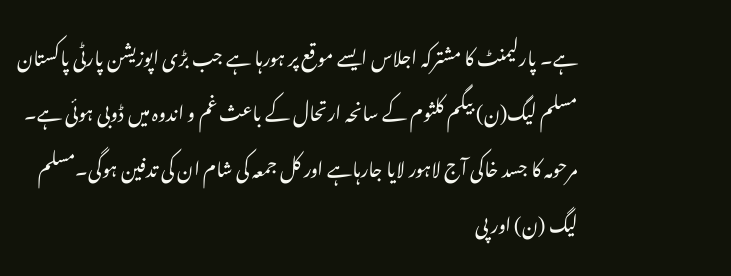ہے۔ پارلیمنٹ کا مشترکہ اجلاس ایسے موقع پر ہورہا ہے جب بڑی اپوزیشن پارٹی پاکستان مسلم لیگ(ن) بیگم کلثوم کے سانحہ ارتحال کے باعث غم و اندوہ میں ڈوبی ہوئی ہے۔ مرحومہ کا جسد خاکی آج لاہور لایا جارہاہے اور کل جمعہ کی شام ان کی تدفین ہوگی۔مسلم لیگ (ن) اور پی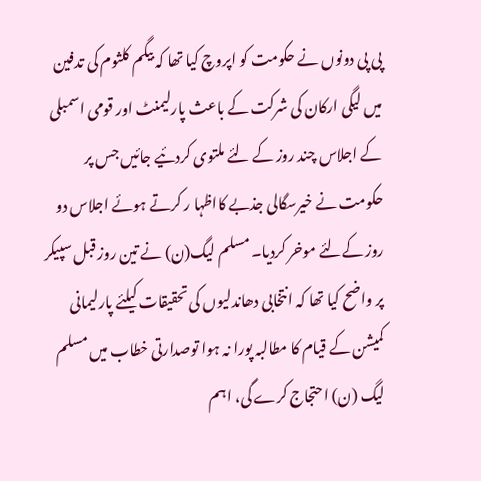پی پی دونوں نے حکومت کو اپروچ کیا تھا کہ بیگم کلثوم کی تدفین میں لیگی ارکان کی شرکت کے باعث پارلیمنٹ اور قومی اسمبلی کے اجلاس چند روز کے لئے ملتوی کردئیے جائیں جس پر حکومت نے خیرسگالی جذبے کااظہا ر کرتے ہوئے اجلاس دو روز کےلئے موخر کردیا۔ مسلم لیگ(ن) نے تین روز قبل سپیکر پر واضح کیا تھا کہ انتخابی دھاندلیوں کی تحقیقات کیلئے پارلیمانی کمیشن کے قیام کا مطالبہ پورا نہ ہوا توصدارتی خطاب میں مسلم لیگ (ن) احتجاج کرے گی، اہم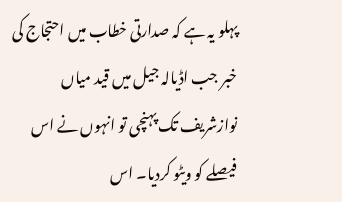پہلو یہ ہے کہ صدارتی خطاب میں احتجاج کی خبر جب اڈیالہ جیل میں قید میاں نوازشریف تک پہنچی تو انہوں نے اس فیصلے کو ویٹو کردیا۔ اس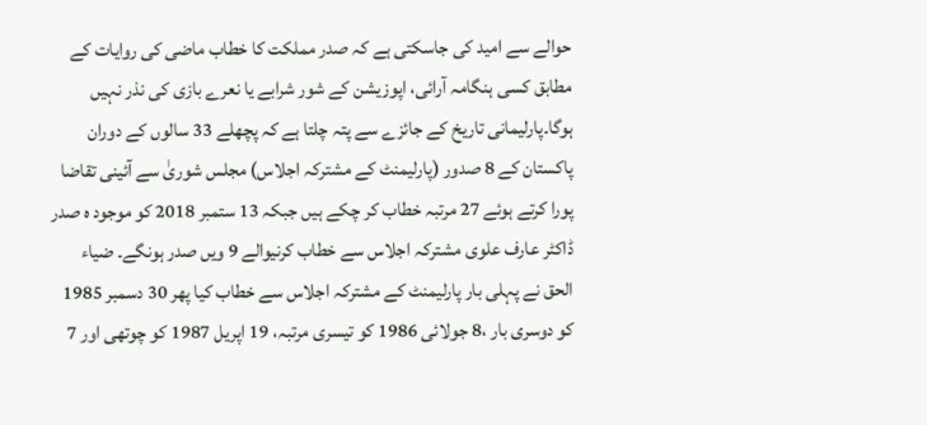حوالے سے امید کی جاسکتی ہے کہ صدر مملکت کا خطاب ماضی کی روایات کے مطابق کسی ہنگامہ آرائی، اپوزیشن کے شور شرابے یا نعرے بازی کی نذر نہیں ہوگا۔پارلیمانی تاریخ کے جائزے سے پتہ چلتا ہے کہ پچھلے 33 سالوں کے دوران پاکستان کے 8 صدور (پارلیمنٹ کے مشترکہ اجلاس) مجلس شوریٰ سے آئینی تقاضا پورا کرتے ہوئے 27 مرتبہ خطاب کر چکے ہیں جبکہ 13 ستمبر 2018 کو موجود ہ صدر ڈاکٹر عارف علوی مشترکہ اجلاس سے خطاب کرنیوالے 9 ویں صدر ہونگے۔ ضیاء الحق نے پہلی بار پارلیمنٹ کے مشترکہ اجلاس سے خطاب کیا پھر 30 دسمبر 1985 کو دوسری بار ،8 جولائی 1986 کو تیسری مرتبہ، 19 اپریل 1987 کو چوتھی اور 7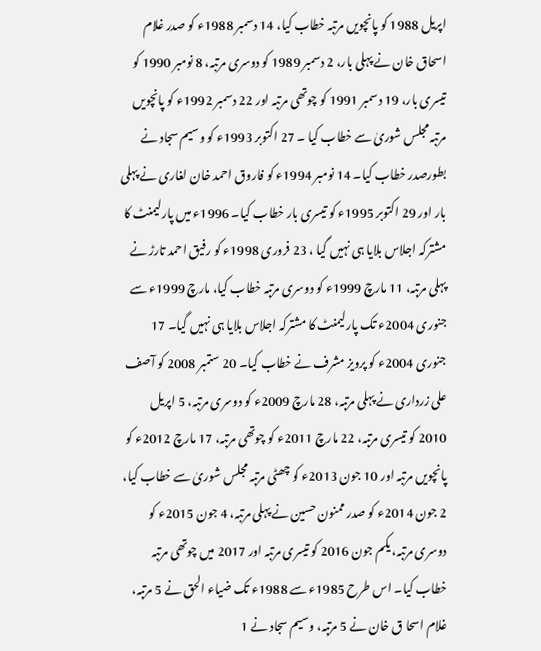اپریل 1988 کو پانچویں مرتبہ خطاب کیا، 14 دسمبر 1988ء کو صدر غلام اسحاق خان نے پہلی بار، 2 دسمبر 1989 کو دوسری مرتبہ، 8 نومبر 1990 کو تیسری بار، 19 دسمبر 1991 کو چوتھی مرتبہ اور 22 دسمبر 1992ء کو پانچویں مرتبہ مجلس شوریٰ سے خطاب کیا ۔ 27 اکتوبر 1993ء کو وسیم سجاد نے بطورصدر خطاب کیا۔ 14 نومبر 1994ء کو فاروق احمد خان لغاری نے پہلی بار اور 29 اکتوبر 1995ء کو تیسری بار خطاب کیا۔ 1996ء میں پارلیمنٹ کا مشترکہ اجلاس بلایا ہی نہیں گیا ، 23 فروری 1998ء کو رفیق احمد تارڑ نے پہلی مرتبہ، 11 مارچ 1999ء کو دوسری مرتبہ خطاب کیا، مارچ 1999ء سے جنوری 2004ء تک پارلیمنٹ کا مشترکہ اجلاس بلایا ہی نہیں گیا۔ 17 جنوری 2004ء کو پرویز مشرف نے خطاب کیا۔ 20 ستمبر 2008 کو آصف علی زرداری نے پہلی مرتبہ، 28 مارچ 2009ء کو دوسری مرتبہ، 5 اپریل 2010 کو تیسری مرتبہ، 22 مارچ 2011ء کو چوتھی مرتبہ، 17 مارچ 2012ء کو پانچویں مرتبہ اور 10 جون 2013ء کو چھٹی مرتبہ مجلس شوریٰ سے خطاب کیا، 2 جون 2014ء کو صدر ممنون حسین نے پہلی مرتبہ، 4 جون 2015ء کو دوسری مرتبہ، یکم جون 2016 کو تیسری مرتبہ اور 2017 میں چوتھی مرتبہ خطاب کیا۔ اس طرح 1985ء سے 1988ء تک ضیاء الحق نے 5 مرتبہ، غلام اسحا ق خان نے 5 مرتبہ، وسیم سجاد نے 1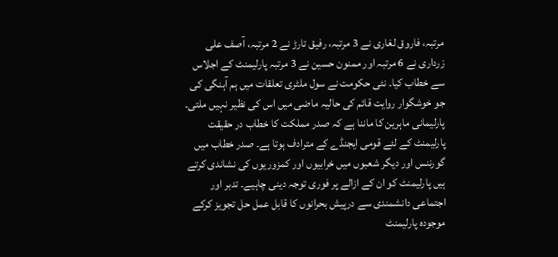مرتبہ، فاروق لغاری نے 3 مرتبہ، رفیق تارڑ نے 2 مرتبہ، آصف علی زرداری نے 6 مرتبہ اور ممنون حسین نے 3 مرتبہ پارلیمنٹ کے اجلاس سے خطاب کیا۔ نئی حکومت نے سول ملٹری تعلقات میں ہم آہنگی کی جو خوشگوار روایت قائم کی حالیہ ماضی میں اس کی نظیر نہیں ملتی۔ پارلیمانی ماہرین کا ماننا ہے کہ صدر مملکت کا خطاب در حقیقت پارلیمنٹ کے لئے قومی ایجنڈے کے مترادف ہوتا ہے۔ صدر خطاب میں گورننس اور دیگر شعبوں میں خرابیوں اور کمزوریوں کی نشاندی کرتے ہیں پارلیمنٹ کو ان کے ازالے پر فوری توجہ دینی چاہیے۔ تدبر اور اجتماعی دانشمندی سے درپیش بحرانوں کا قابل عمل حل تجویز کرکے موجودہ پارلیمنٹ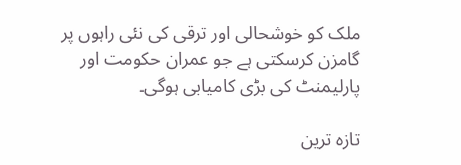ملک کو خوشحالی اور ترقی کی نئی راہوں پر گامزن کرسکتی ہے جو عمران حکومت اور پارلیمنٹ کی بڑی کامیابی ہوگی۔

تازہ ترین